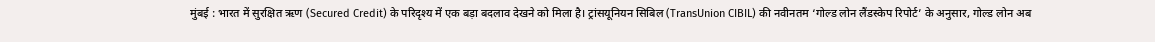मुंबई : भारत में सुरक्षित ऋण (Secured Credit) के परिदृश्य में एक बड़ा बदलाव देखने को मिला है। ट्रांसयूनियन सिबिल (TransUnion CIBIL) की नवीनतम ‘गोल्ड लोन लैंडस्केप रिपोर्ट’ के अनुसार, गोल्ड लोन अब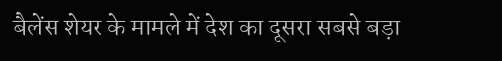बैलेंस शेयर के मामले में देश का दूसरा सबसे बड़ा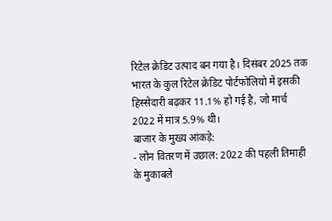रिटेल क्रेडिट उत्पाद बन गया है। दिसंबर 2025 तक भारत के कुल रिटेल क्रेडिट पोर्टफोलियो में इसकी हिस्सेदारी बढ़कर 11.1% हो गई है, जो मार्च 2022 में मात्र 5.9% थी।
बाजार के मुख्य आंकड़े:
- लोन वितरण में उछाल: 2022 की पहली तिमाही के मुकाबले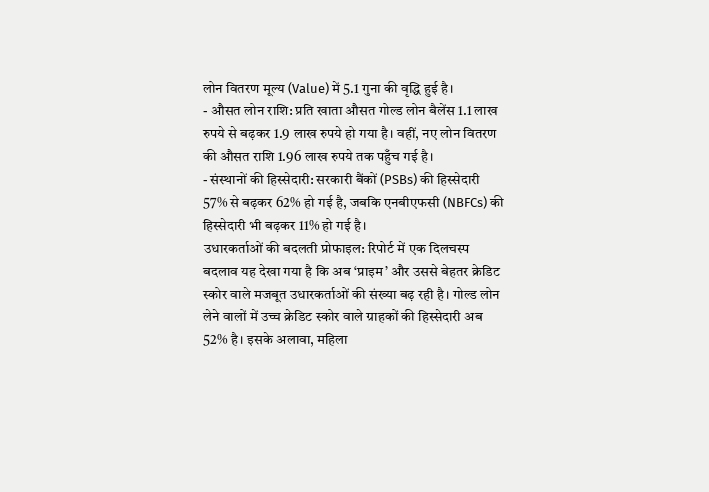लोन वितरण मूल्य (Value) में 5.1 गुना की वृद्धि हुई है।
- औसत लोन राशि: प्रति खाता औसत गोल्ड लोन बैलेंस 1.1 लाख रुपये से बढ़कर 1.9 लाख रुपये हो गया है। वहीं, नए लोन वितरण की औसत राशि 1.96 लाख रुपये तक पहुँच गई है।
- संस्थानों की हिस्सेदारी: सरकारी बैंकों (PSBs) की हिस्सेदारी 57% से बढ़कर 62% हो गई है, जबकि एनबीएफसी (NBFCs) की हिस्सेदारी भी बढ़कर 11% हो गई है।
उधारकर्ताओं की बदलती प्रोफाइल: रिपोर्ट में एक दिलचस्प बदलाव यह देखा गया है कि अब ‘प्राइम’ और उससे बेहतर क्रेडिट स्कोर वाले मजबूत उधारकर्ताओं की संख्या बढ़ रही है। गोल्ड लोन लेने वालों में उच्च क्रेडिट स्कोर वाले ग्राहकों की हिस्सेदारी अब 52% है। इसके अलावा, महिला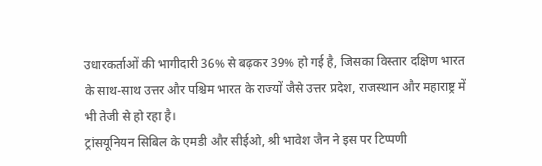उधारकर्ताओं की भागीदारी 36% से बढ़कर 39% हो गई है, जिसका विस्तार दक्षिण भारत के साथ-साथ उत्तर और पश्चिम भारत के राज्यों जैसे उत्तर प्रदेश, राजस्थान और महाराष्ट्र में भी तेजी से हो रहा है।
ट्रांसयूनियन सिबिल के एमडी और सीईओ, श्री भावेश जैन ने इस पर टिप्पणी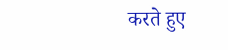करते हुए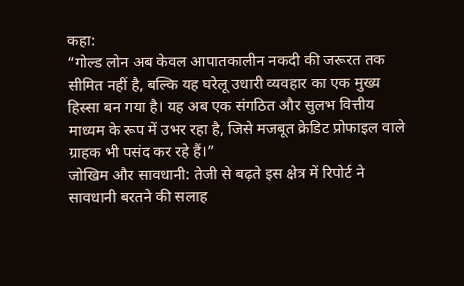कहा:
“गोल्ड लोन अब केवल आपातकालीन नकदी की जरूरत तक सीमित नहीं है, बल्कि यह घरेलू उधारी व्यवहार का एक मुख्य हिस्सा बन गया है। यह अब एक संगठित और सुलभ वित्तीय माध्यम के रूप में उभर रहा है, जिसे मजबूत क्रेडिट प्रोफाइल वाले ग्राहक भी पसंद कर रहे हैं।”
जोखिम और सावधानी: तेजी से बढ़ते इस क्षेत्र में रिपोर्ट ने सावधानी बरतने की सलाह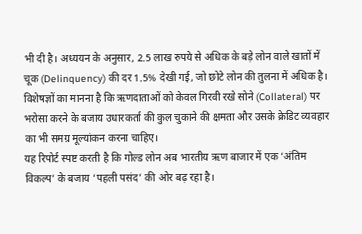भी दी है। अध्ययन के अनुसार, 2.5 लाख रुपये से अधिक के बड़े लोन वाले खातों में चूक (Delinquency) की दर 1.5% देखी गई, जो छोटे लोन की तुलना में अधिक है। विशेषज्ञों का मानना है कि ऋणदाताओं को केवल गिरवी रखे सोने (Collateral) पर भरोसा करने के बजाय उधारकर्ता की कुल चुकाने की क्षमता और उसके क्रेडिट व्यवहार का भी समग्र मूल्यांकन करना चाहिए।
यह रिपोर्ट स्पष्ट करती है कि गोल्ड लोन अब भारतीय ऋण बाजार में एक ‘अंतिम विकल्प’ के बजाय ‘पहली पसंद’ की ओर बढ़ रहा है।